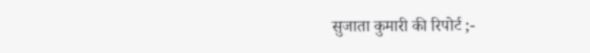सुजाता कुमारी की रिपोर्ट ;-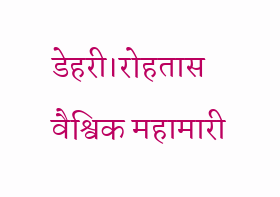डेहरी।रोहतास
वैश्विक महामारी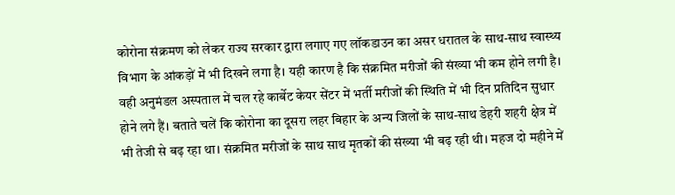कोरोना संक्रमण को लेकर राज्य सरकार द्वारा लगाए गए लॉकडाउन का असर धरातल के साथ-साथ स्वास्थ्य विभाग के आंकड़ों में भी दिखने लगा है। यही कारण है कि संक्रमित मरीजों की संख्या भी कम होने लगी है। वही अनुमंडल अस्पताल में चल रहे कार्बेट केयर सेंटर में भर्ती मरीजों की स्थिति में भी दिन प्रतिदिन सुधार होने लगे हैं। बताते चलें कि कोरोना का दूसरा लहर बिहार के अन्य जिलों के साथ-साथ डेहरी शहरी क्षेत्र में भी तेजी से बढ़ रहा था। संक्रमित मरीजों के साथ साथ मृतकों की संख्या भी बढ़ रही थी। महज दो महीने में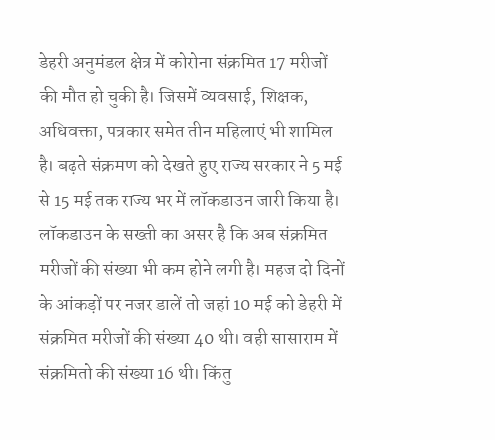डेहरी अनुमंडल क्षेत्र में कोरोना संक्रमित 17 मरीजों की मौत हो चुकी है। जिसमें व्यवसाई, शिक्षक, अधिवक्ता, पत्रकार समेत तीन महिलाएं भी शामिल है। बढ़ते संक्रमण को देखते हुए राज्य सरकार ने 5 मई से 15 मई तक राज्य भर में लॉकडाउन जारी किया है। लॉकडाउन के सख्ती का असर है कि अब संक्रमित मरीजों की संख्या भी कम होने लगी है। महज दो दिनों के आंकड़ों पर नजर डालें तो जहां 10 मई को डेहरी में संक्रमित मरीजों की संख्या 40 थी। वही सासाराम में संक्रमितो की संख्या 16 थी। किंतु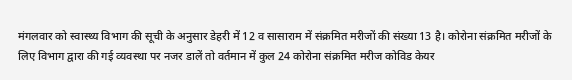मंगलवार को स्वास्थ्य विभाग की सूची के अनुसार डेहरी में 12 व सासाराम में संक्रमित मरीजों की संख्या 13 है। कोरोना संक्रमित मरीजों के लिए विभाग द्वारा की गई व्यवस्था पर नजर डालें तो वर्तमान में कुल 24 कोरोना संक्रमित मरीज कोविड केयर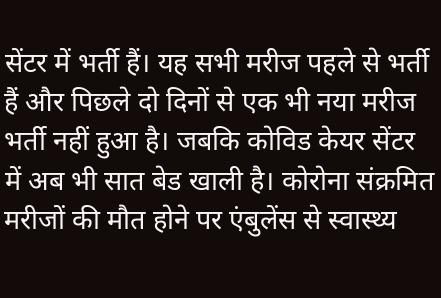सेंटर में भर्ती हैं। यह सभी मरीज पहले से भर्ती हैं और पिछले दो दिनों से एक भी नया मरीज भर्ती नहीं हुआ है। जबकि कोविड केयर सेंटर में अब भी सात बेड खाली है। कोरोना संक्रमित मरीजों की मौत होने पर एंबुलेंस से स्वास्थ्य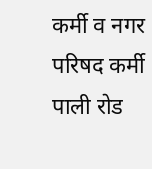कर्मी व नगर परिषद कर्मी पाली रोड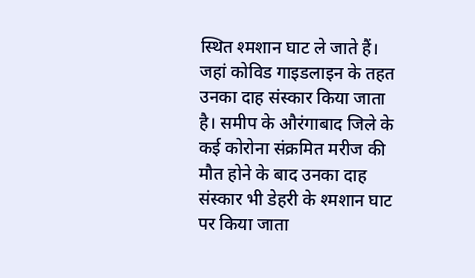स्थित श्मशान घाट ले जाते हैं। जहां कोविड गाइडलाइन के तहत उनका दाह संस्कार किया जाता है। समीप के औरंगाबाद जिले के कई कोरोना संक्रमित मरीज की मौत होने के बाद उनका दाह संस्कार भी डेहरी के श्मशान घाट पर किया जाता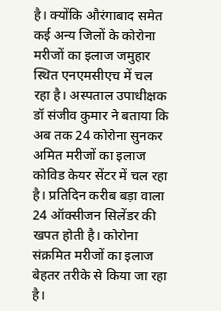है। क्योंकि औरंगाबाद समेत कई अन्य जिलों के कोरोना मरीजों का इलाज जमुहार स्थित एनएमसीएच में चल रहा है। अस्पताल उपाधीक्षक डॉ संजीव कुमार ने बताया कि अब तक 24 कोरोना सुनकर अमित मरीजों का इलाज कोविड केयर सेंटर में चल रहा है। प्रतिदिन करीब बड़ा वाला 24 ऑक्सीजन सिलेंडर की खपत होती है। कोरोना संक्रमित मरीजों का इलाज बेहतर तरीके से किया जा रहा है।